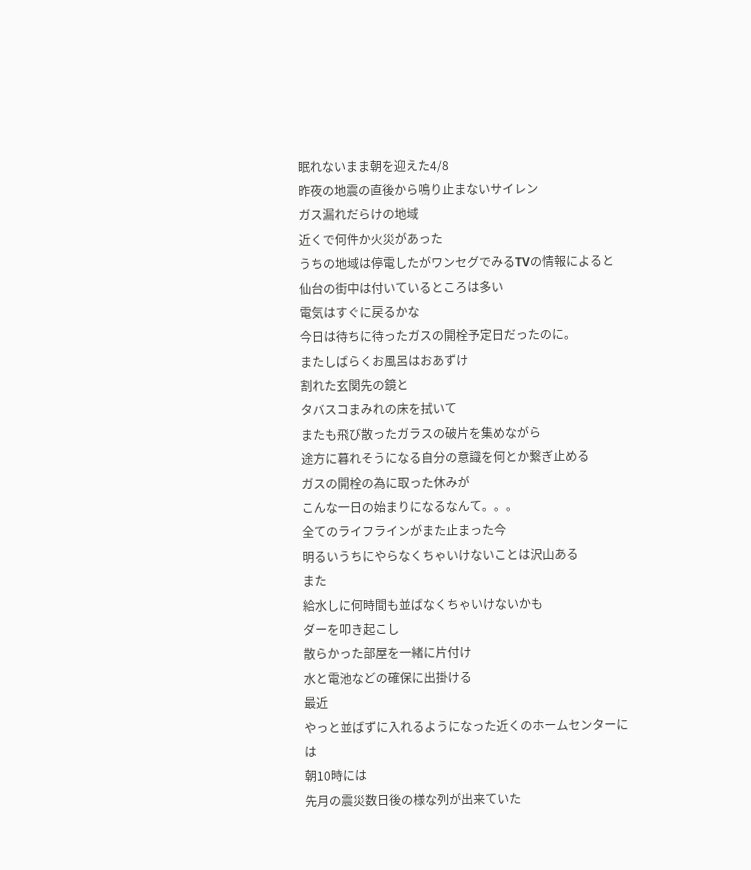眠れないまま朝を迎えた4/8
昨夜の地震の直後から鳴り止まないサイレン
ガス漏れだらけの地域
近くで何件か火災があった
うちの地域は停電したがワンセグでみるTVの情報によると
仙台の街中は付いているところは多い
電気はすぐに戻るかな
今日は待ちに待ったガスの開栓予定日だったのに。
またしばらくお風呂はおあずけ
割れた玄関先の鏡と
タバスコまみれの床を拭いて
またも飛び散ったガラスの破片を集めながら
途方に暮れそうになる自分の意識を何とか繋ぎ止める
ガスの開栓の為に取った休みが
こんな一日の始まりになるなんて。。。
全てのライフラインがまた止まった今
明るいうちにやらなくちゃいけないことは沢山ある
また
給水しに何時間も並ばなくちゃいけないかも
ダーを叩き起こし
散らかった部屋を一緒に片付け
水と電池などの確保に出掛ける
最近
やっと並ばずに入れるようになった近くのホームセンターには
朝10時には
先月の震災数日後の様な列が出来ていた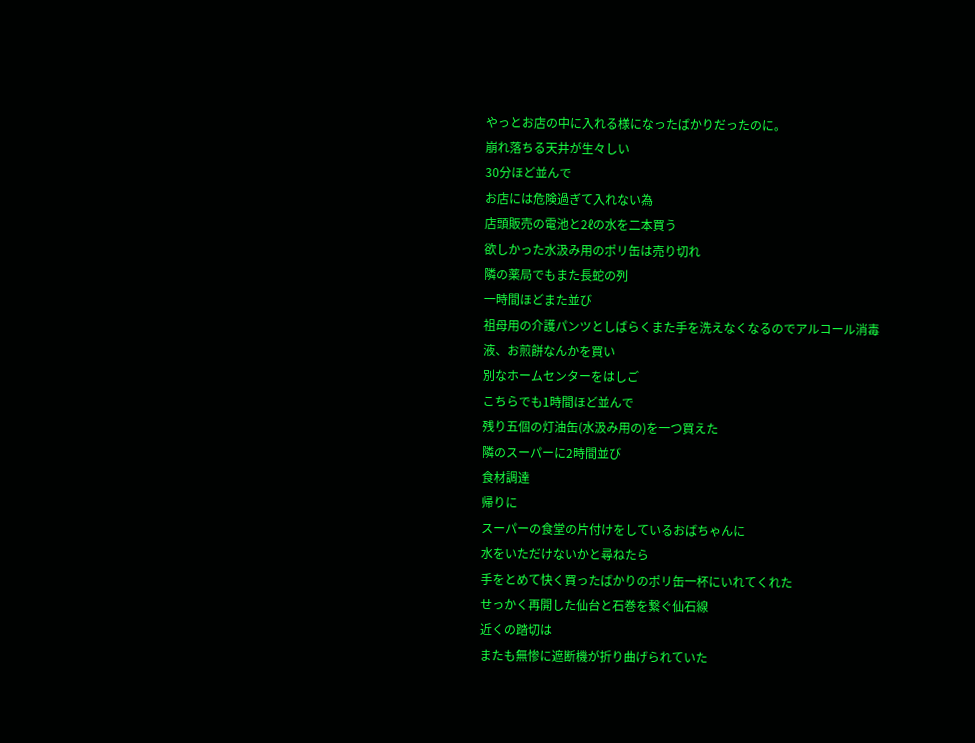やっとお店の中に入れる様になったばかりだったのに。
崩れ落ちる天井が生々しい
30分ほど並んで
お店には危険過ぎて入れない為
店頭販売の電池と2ℓの水を二本買う
欲しかった水汲み用のポリ缶は売り切れ
隣の薬局でもまた長蛇の列
一時間ほどまた並び
祖母用の介護パンツとしばらくまた手を洗えなくなるのでアルコール消毒液、お煎餅なんかを買い
別なホームセンターをはしご
こちらでも1時間ほど並んで
残り五個の灯油缶(水汲み用の)を一つ買えた
隣のスーパーに2時間並び
食材調達
帰りに
スーパーの食堂の片付けをしているおばちゃんに
水をいただけないかと尋ねたら
手をとめて快く買ったばかりのポリ缶一杯にいれてくれた
せっかく再開した仙台と石巻を繋ぐ仙石線
近くの踏切は
またも無惨に遮断機が折り曲げられていた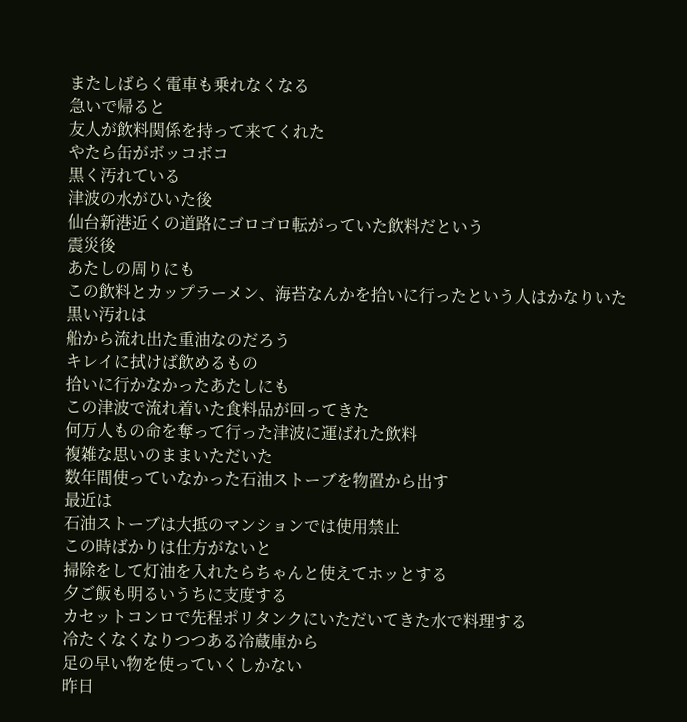またしばらく電車も乗れなくなる
急いで帰ると
友人が飲料関係を持って来てくれた
やたら缶がボッコボコ
黒く汚れている
津波の水がひいた後
仙台新港近くの道路にゴロゴロ転がっていた飲料だという
震災後
あたしの周りにも
この飲料とカップラーメン、海苔なんかを拾いに行ったという人はかなりいた
黒い汚れは
船から流れ出た重油なのだろう
キレイに拭けば飲めるもの
拾いに行かなかったあたしにも
この津波で流れ着いた食料品が回ってきた
何万人もの命を奪って行った津波に運ばれた飲料
複雑な思いのままいただいた
数年間使っていなかった石油ストーブを物置から出す
最近は
石油ストーブは大抵のマンションでは使用禁止
この時ばかりは仕方がないと
掃除をして灯油を入れたらちゃんと使えてホッとする
夕ご飯も明るいうちに支度する
カセットコンロで先程ポリタンクにいただいてきた水で料理する
冷たくなくなりつつある冷蔵庫から
足の早い物を使っていくしかない
昨日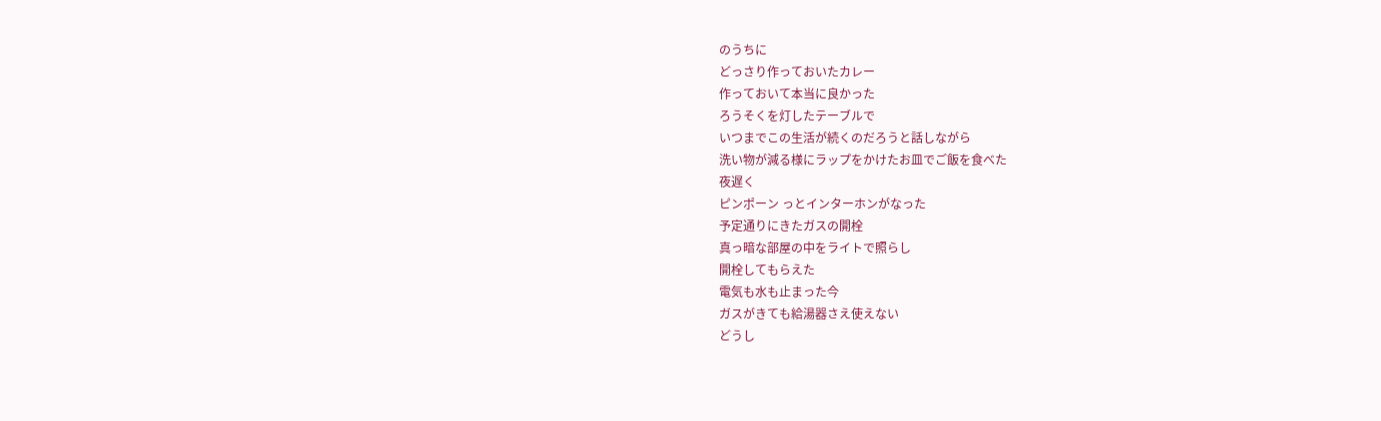のうちに
どっさり作っておいたカレー
作っておいて本当に良かった
ろうそくを灯したテーブルで
いつまでこの生活が続くのだろうと話しながら
洗い物が減る様にラップをかけたお皿でご飯を食べた
夜遅く
ピンポーン っとインターホンがなった
予定通りにきたガスの開栓
真っ暗な部屋の中をライトで照らし
開栓してもらえた
電気も水も止まった今
ガスがきても給湯器さえ使えない
どうし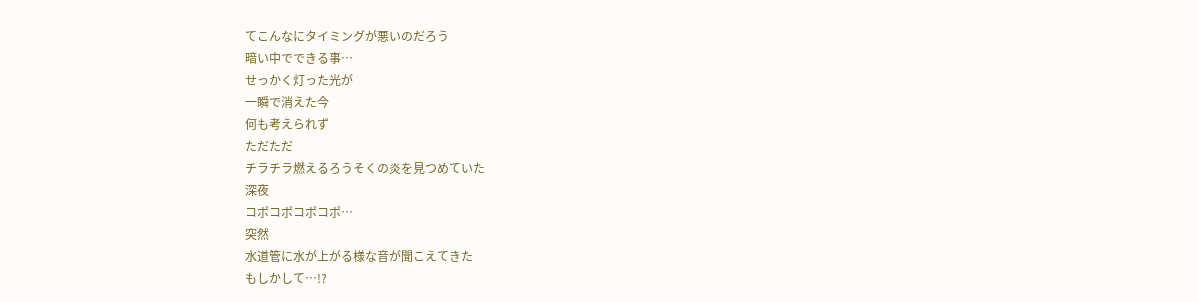てこんなにタイミングが悪いのだろう
暗い中でできる事…
せっかく灯った光が
一瞬で消えた今
何も考えられず
ただただ
チラチラ燃えるろうそくの炎を見つめていた
深夜
コポコポコポコポ…
突然
水道管に水が上がる様な音が聞こえてきた
もしかして…!?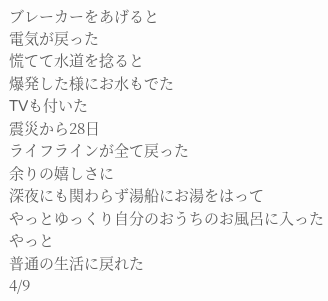ブレーカーをあげると
電気が戻った
慌てて水道を捻ると
爆発した様にお水もでた
TVも付いた
震災から28日
ライフラインが全て戻った
余りの嬉しさに
深夜にも関わらず湯船にお湯をはって
やっとゆっくり自分のおうちのお風呂に入った
やっと
普通の生活に戻れた
4/9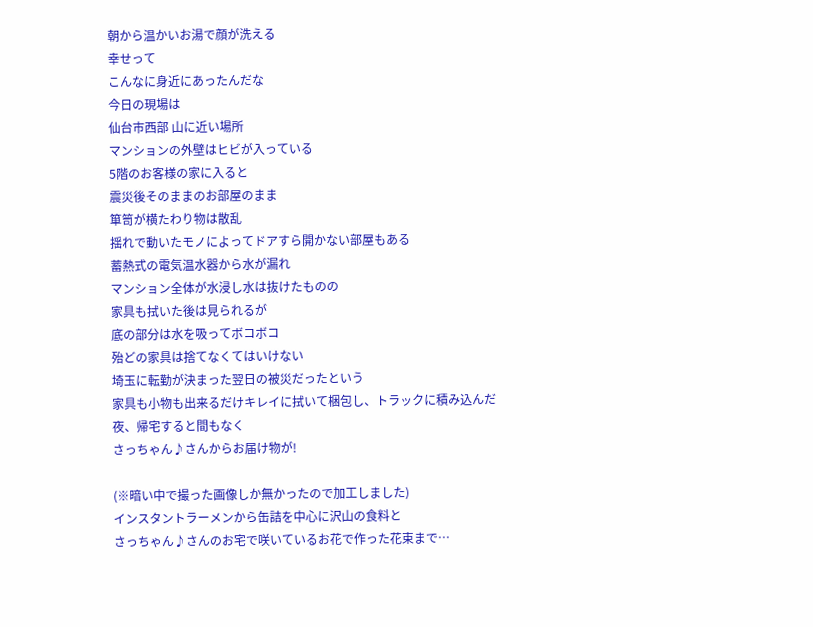朝から温かいお湯で顔が洗える
幸せって
こんなに身近にあったんだな
今日の現場は
仙台市西部 山に近い場所
マンションの外壁はヒビが入っている
5階のお客様の家に入ると
震災後そのままのお部屋のまま
箪笥が横たわり物は散乱
揺れで動いたモノによってドアすら開かない部屋もある
蓄熱式の電気温水器から水が漏れ
マンション全体が水浸し水は抜けたものの
家具も拭いた後は見られるが
底の部分は水を吸ってボコボコ
殆どの家具は捨てなくてはいけない
埼玉に転勤が決まった翌日の被災だったという
家具も小物も出来るだけキレイに拭いて梱包し、トラックに積み込んだ
夜、帰宅すると間もなく
さっちゃん♪さんからお届け物が!

(※暗い中で撮った画像しか無かったので加工しました)
インスタントラーメンから缶詰を中心に沢山の食料と
さっちゃん♪さんのお宅で咲いているお花で作った花束まで…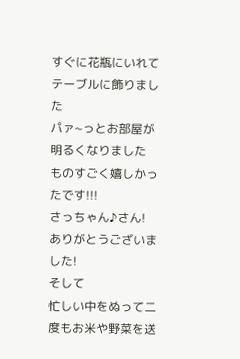すぐに花瓶にいれてテーブルに飾りました
パァ~っとお部屋が明るくなりました
ものすごく嬉しかったです!!!
さっちゃん♪さん!
ありがとうございました!
そして
忙しい中をぬって二度もお米や野菜を送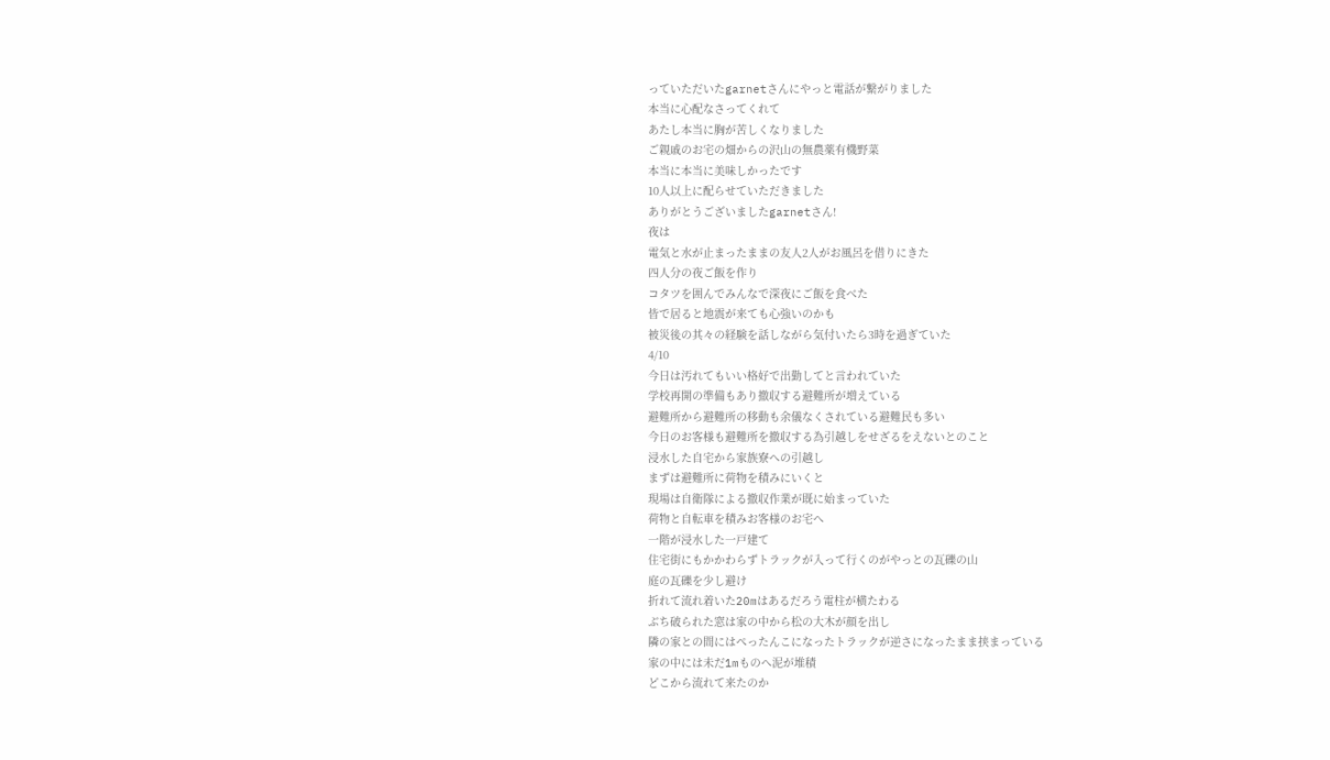っていただいたgarnetさんにやっと電話が繋がりました
本当に心配なさってくれて
あたし本当に胸が苦しくなりました
ご親戚のお宅の畑からの沢山の無農薬有機野菜
本当に本当に美味しかったです
10人以上に配らせていただきました
ありがとうございましたgarnetさん!
夜は
電気と水が止まったままの友人2人がお風呂を借りにきた
四人分の夜ご飯を作り
コタツを囲んでみんなで深夜にご飯を食べた
皆で居ると地震が来ても心強いのかも
被災後の其々の経験を話しながら気付いたら3時を過ぎていた
4/10
今日は汚れてもいい格好で出勤してと言われていた
学校再開の準備もあり撤収する避難所が増えている
避難所から避難所の移動も余儀なくされている避難民も多い
今日のお客様も避難所を撤収する為引越しをせざるをえないとのこと
浸水した自宅から家族寮への引越し
まずは避難所に荷物を積みにいくと
現場は自衛隊による撤収作業が既に始まっていた
荷物と自転車を積みお客様のお宅へ
一階が浸水した一戸建て
住宅街にもかかわらずトラックが入って行くのがやっとの瓦礫の山
庭の瓦礫を少し避け
折れて流れ着いた20mはあるだろう電柱が横たわる
ぶち破られた窓は家の中から松の大木が顔を出し
隣の家との間にはぺったんこになったトラックが逆さになったまま挟まっている
家の中には未だ1mものへ泥が堆積
どこから流れて来たのか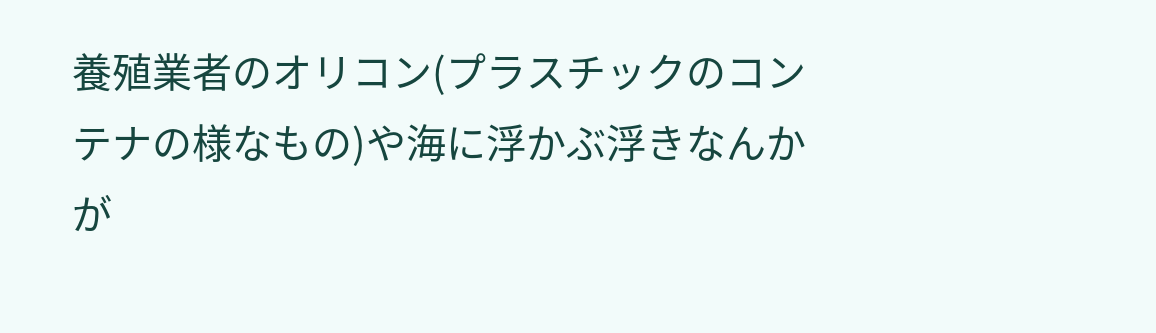養殖業者のオリコン(プラスチックのコンテナの様なもの)や海に浮かぶ浮きなんかが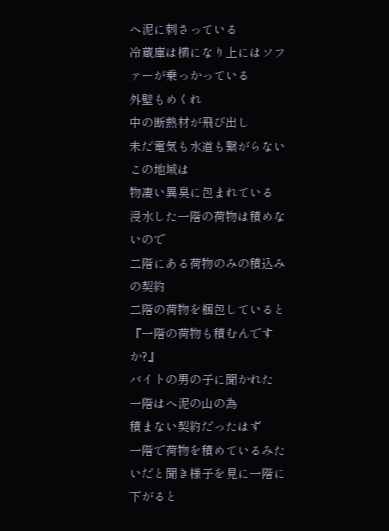へ泥に刺さっている
冷蔵庫は横になり上にはソファーが乗っかっている
外壁もめくれ
中の断熱材が飛び出し
未だ電気も水道も繋がらないこの地域は
物凄い異臭に包まれている
浸水した一階の荷物は積めないので
二階にある荷物のみの積込みの契約
二階の荷物を梱包していると
『一階の荷物も積むんですか?』
バイトの男の子に聞かれた
一階はへ泥の山の為
積まない契約だったはず
一階で荷物を積めているみたいだと聞き様子を見に一階に下がると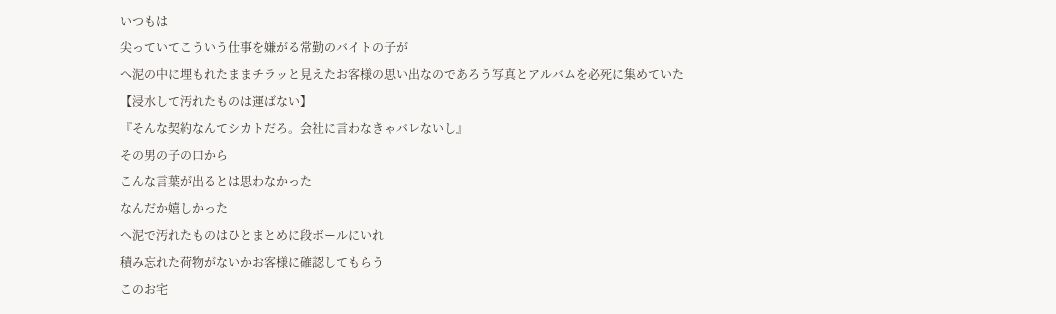いつもは
尖っていてこういう仕事を嫌がる常勤のバイトの子が
へ泥の中に埋もれたままチラッと見えたお客様の思い出なのであろう写真とアルバムを必死に集めていた
【浸水して汚れたものは運ばない】
『そんな契約なんてシカトだろ。会社に言わなきゃバレないし』
その男の子の口から
こんな言葉が出るとは思わなかった
なんだか嬉しかった
へ泥で汚れたものはひとまとめに段ボールにいれ
積み忘れた荷物がないかお客様に確認してもらう
このお宅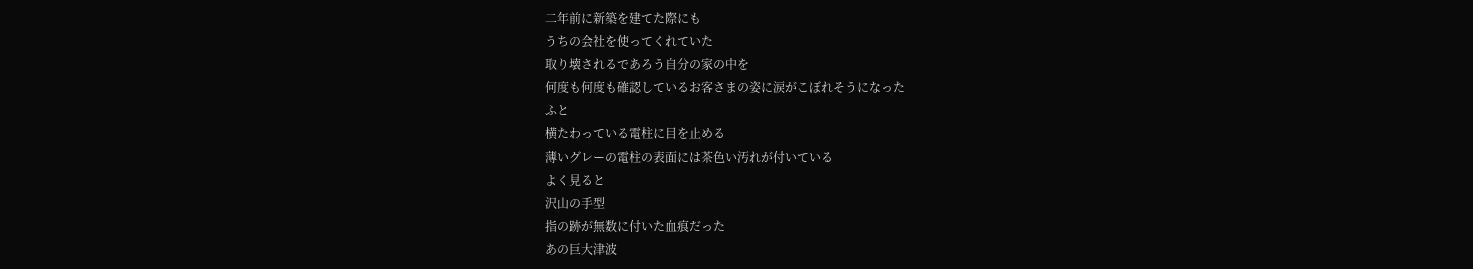二年前に新築を建てた際にも
うちの会社を使ってくれていた
取り壊されるであろう自分の家の中を
何度も何度も確認しているお客さまの姿に涙がこぼれそうになった
ふと
横たわっている電柱に目を止める
薄いグレーの電柱の表面には茶色い汚れが付いている
よく見ると
沢山の手型
指の跡が無数に付いた血痕だった
あの巨大津波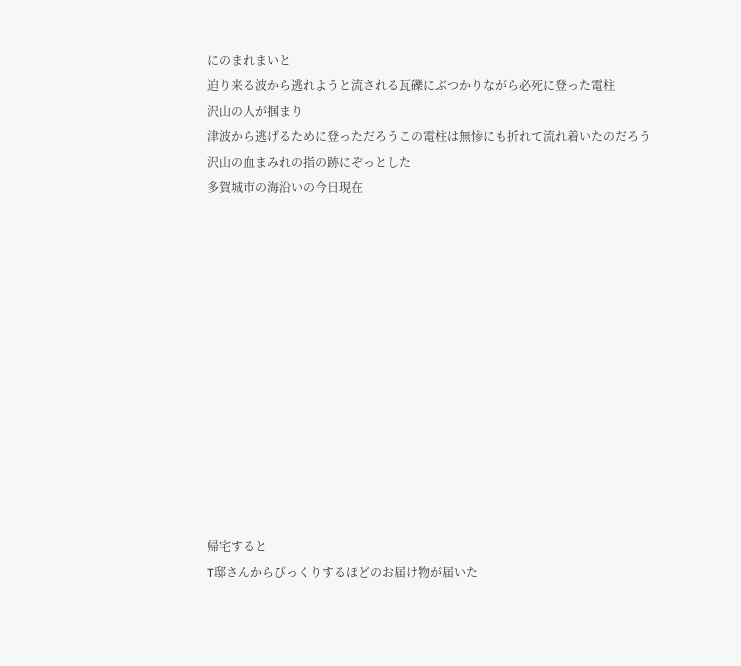にのまれまいと
迫り来る波から逃れようと流される瓦礫にぶつかりながら必死に登った電柱
沢山の人が掴まり
津波から逃げるために登っただろうこの電柱は無惨にも折れて流れ着いたのだろう
沢山の血まみれの指の跡にぞっとした
多賀城市の海沿いの今日現在













帰宅すると
T邸さんからびっくりするほどのお届け物が届いた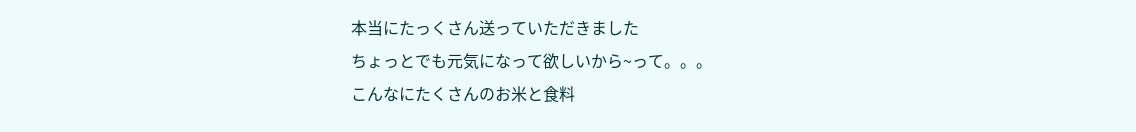本当にたっくさん送っていただきました
ちょっとでも元気になって欲しいから~って。。。
こんなにたくさんのお米と食料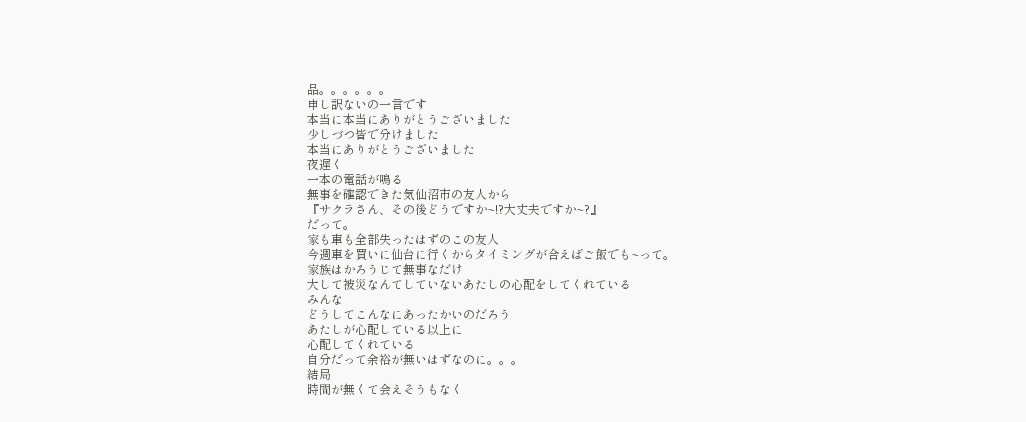品。。。。。。
申し訳ないの一言です
本当に本当にありがとうございました
少しづつ皆で分けました
本当にありがとうございました
夜遅く
一本の電話が鳴る
無事を確認できた気仙沼市の友人から
『サクラさん、その後どうですか~!?大丈夫ですか~?』
だって。
家も車も全部失ったはずのこの友人
今週車を買いに仙台に行くからタイミングが合えばご飯でも~って。
家族はかろうじて無事なだけ
大して被災なんてしていないあたしの心配をしてくれている
みんな
どうしてこんなにあったかいのだろう
あたしが心配している以上に
心配してくれている
自分だって余裕が無いはずなのに。。。
結局
時間が無くて会えそうもなく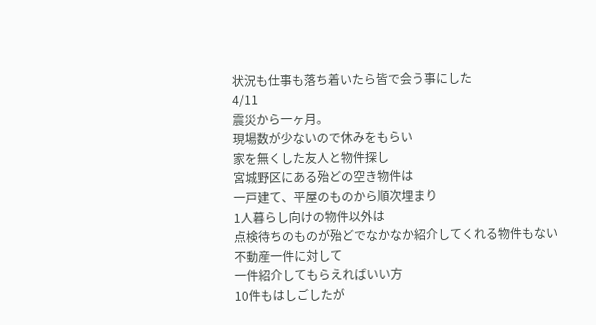状況も仕事も落ち着いたら皆で会う事にした
4/11
震災から一ヶ月。
現場数が少ないので休みをもらい
家を無くした友人と物件探し
宮城野区にある殆どの空き物件は
一戸建て、平屋のものから順次埋まり
1人暮らし向けの物件以外は
点検待ちのものが殆どでなかなか紹介してくれる物件もない
不動産一件に対して
一件紹介してもらえればいい方
10件もはしごしたが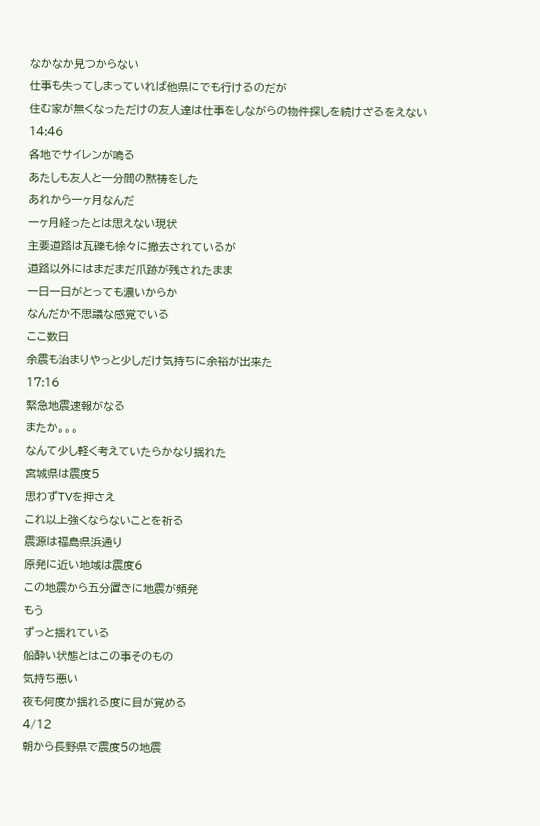なかなか見つからない
仕事も失ってしまっていれば他県にでも行けるのだが
住む家が無くなっただけの友人達は仕事をしながらの物件探しを続けざるをえない
14:46
各地でサイレンが鳴る
あたしも友人と一分間の黙祷をした
あれから一ヶ月なんだ
一ヶ月経ったとは思えない現状
主要道路は瓦礫も徐々に撤去されているが
道路以外にはまだまだ爪跡が残されたまま
一日一日がとっても濃いからか
なんだか不思議な感覚でいる
ここ数日
余震も治まりやっと少しだけ気持ちに余裕が出来た
17:16
緊急地震速報がなる
またか。。。
なんて少し軽く考えていたらかなり揺れた
宮城県は震度5
思わずTVを押さえ
これ以上強くならないことを祈る
震源は福島県浜通り
原発に近い地域は震度6
この地震から五分置きに地震が頻発
もう
ずっと揺れている
船酔い状態とはこの事そのもの
気持ち悪い
夜も何度か揺れる度に目が覚める
4/12
朝から長野県で震度5の地震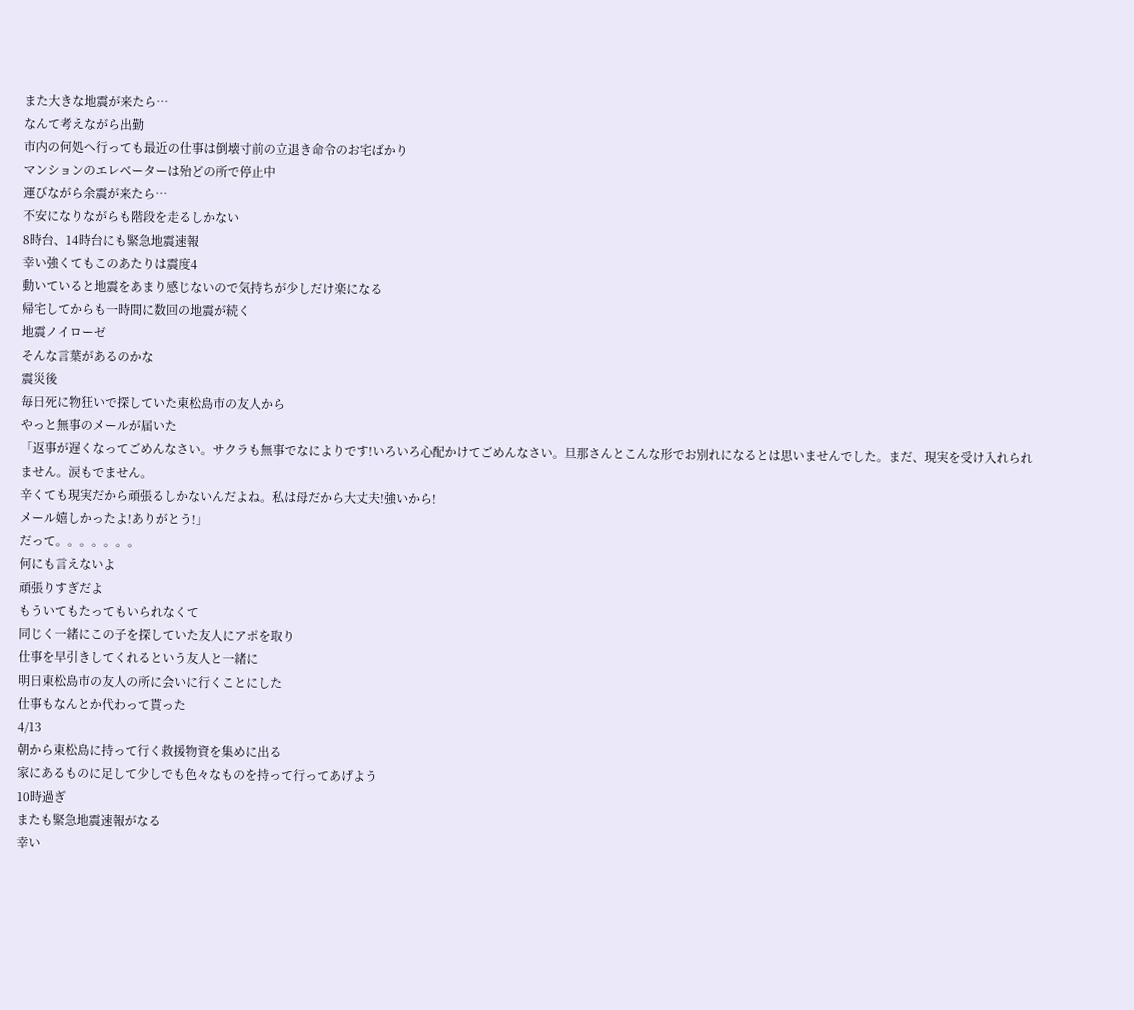また大きな地震が来たら…
なんて考えながら出勤
市内の何処へ行っても最近の仕事は倒壊寸前の立退き命令のお宅ばかり
マンションのエレベーターは殆どの所で停止中
運びながら余震が来たら…
不安になりながらも階段を走るしかない
8時台、14時台にも緊急地震速報
幸い強くてもこのあたりは震度4
動いていると地震をあまり感じないので気持ちが少しだけ楽になる
帰宅してからも一時間に数回の地震が続く
地震ノイローゼ
そんな言葉があるのかな
震災後
毎日死に物狂いで探していた東松島市の友人から
やっと無事のメールが届いた
「返事が遅くなってごめんなさい。サクラも無事でなによりです!いろいろ心配かけてごめんなさい。旦那さんとこんな形でお別れになるとは思いませんでした。まだ、現実を受け入れられません。涙もでません。
辛くても現実だから頑張るしかないんだよね。私は母だから大丈夫!強いから!
メール嬉しかったよ!ありがとう!」
だって。。。。。。。
何にも言えないよ
頑張りすぎだよ
もういてもたってもいられなくて
同じく一緒にこの子を探していた友人にアポを取り
仕事を早引きしてくれるという友人と一緒に
明日東松島市の友人の所に会いに行くことにした
仕事もなんとか代わって貰った
4/13
朝から東松島に持って行く救援物資を集めに出る
家にあるものに足して少しでも色々なものを持って行ってあげよう
10時過ぎ
またも緊急地震速報がなる
幸い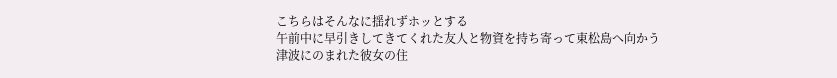こちらはそんなに揺れずホッとする
午前中に早引きしてきてくれた友人と物資を持ち寄って東松島へ向かう
津波にのまれた彼女の住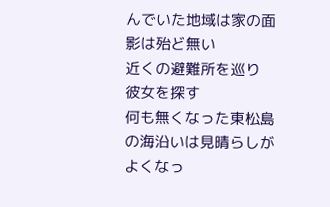んでいた地域は家の面影は殆ど無い
近くの避難所を巡り
彼女を探す
何も無くなった東松島の海沿いは見晴らしがよくなっ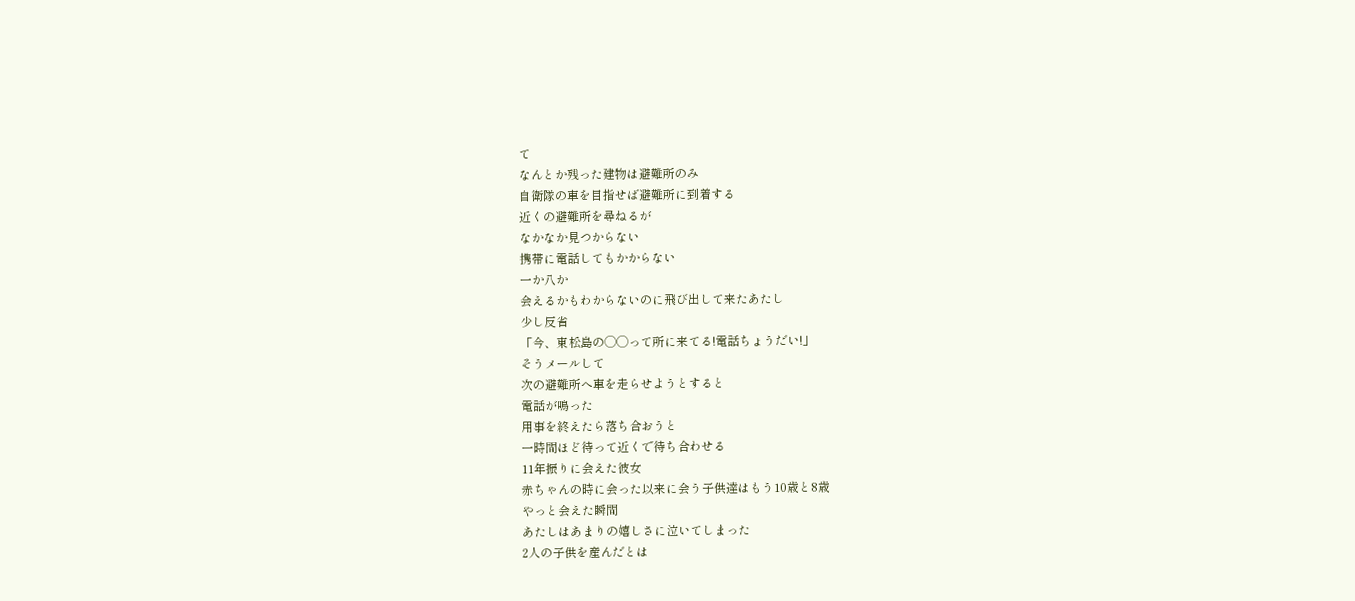て
なんとか残った建物は避難所のみ
自衛隊の車を目指せば避難所に到着する
近くの避難所を尋ねるが
なかなか見つからない
携帯に電話してもかからない
一か八か
会えるかもわからないのに飛び出して来たあたし
少し反省
「今、東松島の◯◯って所に来てる!電話ちょうだい!」
そうメールして
次の避難所へ車を走らせようとすると
電話が鳴った
用事を終えたら落ち合おうと
一時間ほど待って近くで待ち合わせる
11年振りに会えた彼女
赤ちゃんの時に会った以来に会う子供達はもう10歳と8歳
やっと会えた瞬間
あたしはあまりの嬉しさに泣いてしまった
2人の子供を産んだとは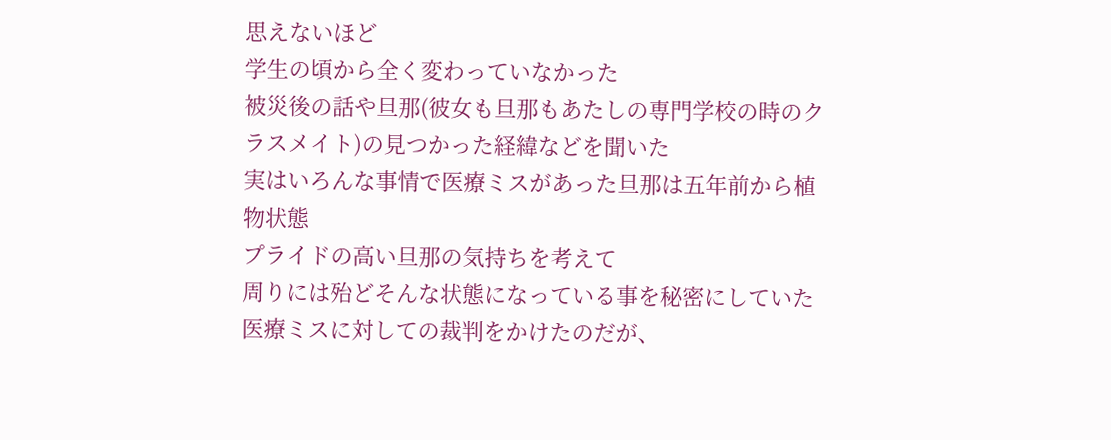思えないほど
学生の頃から全く変わっていなかった
被災後の話や旦那(彼女も旦那もあたしの専門学校の時のクラスメイト)の見つかった経緯などを聞いた
実はいろんな事情で医療ミスがあった旦那は五年前から植物状態
プライドの高い旦那の気持ちを考えて
周りには殆どそんな状態になっている事を秘密にしていた
医療ミスに対しての裁判をかけたのだが、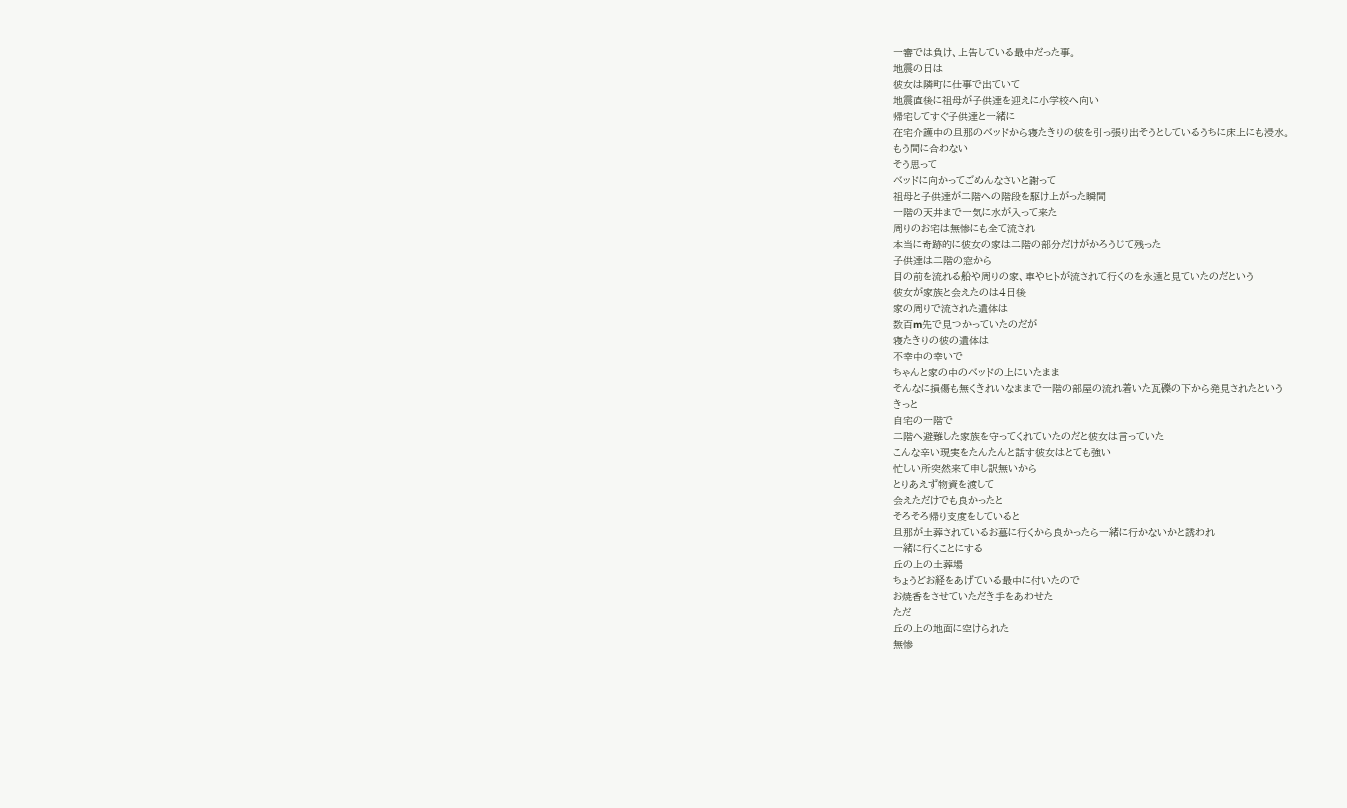一審では負け、上告している最中だった事。
地震の日は
彼女は隣町に仕事で出ていて
地震直後に祖母が子供達を迎えに小学校へ向い
帰宅してすぐ子供達と一緒に
在宅介護中の旦那のベッドから寝たきりの彼を引っ張り出そうとしているうちに床上にも浸水。
もう間に合わない
そう思って
ベッドに向かってごめんなさいと謝って
祖母と子供達が二階への階段を駆け上がった瞬間
一階の天井まで一気に水が入って来た
周りのお宅は無惨にも全て流され
本当に奇跡的に彼女の家は二階の部分だけがかろうじて残った
子供達は二階の窓から
目の前を流れる船や周りの家、車やヒトが流されて行くのを永遠と見ていたのだという
彼女が家族と会えたのは4日後
家の周りで流された遺体は
数百m先で見つかっていたのだが
寝たきりの彼の遺体は
不幸中の幸いで
ちゃんと家の中のベッドの上にいたまま
そんなに損傷も無くきれいなままで一階の部屋の流れ着いた瓦礫の下から発見されたという
きっと
自宅の一階で
二階へ避難した家族を守ってくれていたのだと彼女は言っていた
こんな辛い現実をたんたんと話す彼女はとても強い
忙しい所突然来て申し訳無いから
とりあえず物資を渡して
会えただけでも良かったと
そろそろ帰り支度をしていると
旦那が土葬されているお墓に行くから良かったら一緒に行かないかと誘われ
一緒に行くことにする
丘の上の土葬場
ちょうどお経をあげている最中に付いたので
お焼香をさせていただき手をあわせた
ただ
丘の上の地面に空けられた
無惨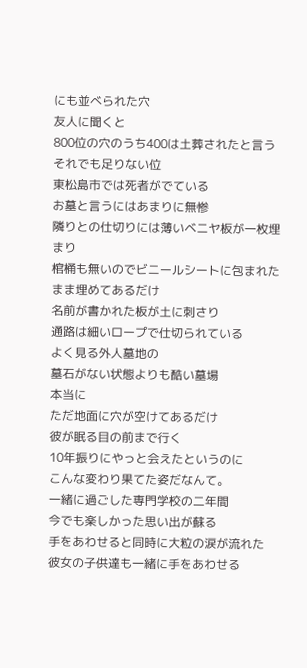にも並べられた穴
友人に聞くと
800位の穴のうち400は土葬されたと言う
それでも足りない位
東松島市では死者がでている
お墓と言うにはあまりに無惨
隣りとの仕切りには薄いベニヤ板が一枚埋まり
棺桶も無いのでビニールシートに包まれたまま埋めてあるだけ
名前が書かれた板が土に刺さり
通路は細いロープで仕切られている
よく見る外人墓地の
墓石がない状態よりも酷い墓場
本当に
ただ地面に穴が空けてあるだけ
彼が眠る目の前まで行く
10年振りにやっと会えたというのに
こんな変わり果てた姿だなんて。
一緒に過ごした専門学校の二年間
今でも楽しかった思い出が蘇る
手をあわせると同時に大粒の涙が流れた
彼女の子供達も一緒に手をあわせる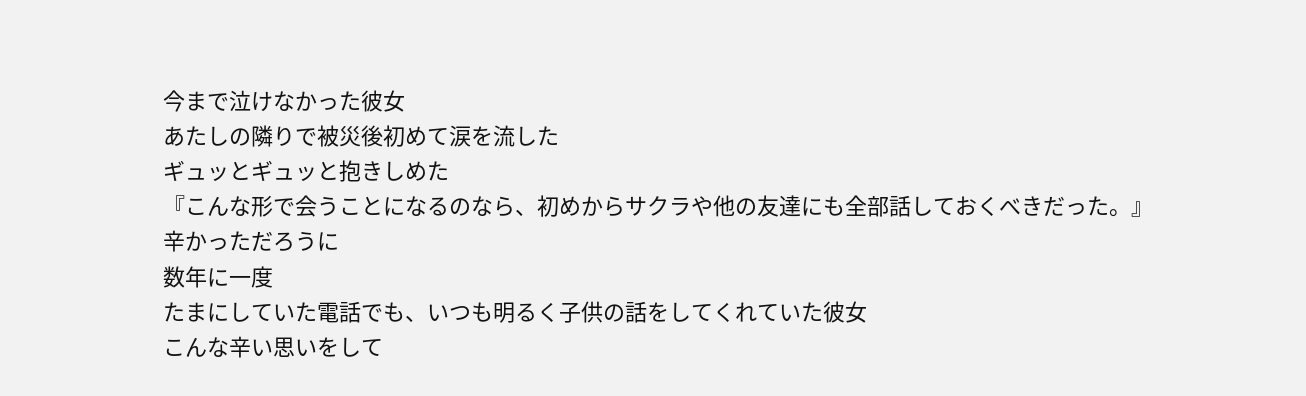今まで泣けなかった彼女
あたしの隣りで被災後初めて涙を流した
ギュッとギュッと抱きしめた
『こんな形で会うことになるのなら、初めからサクラや他の友達にも全部話しておくべきだった。』
辛かっただろうに
数年に一度
たまにしていた電話でも、いつも明るく子供の話をしてくれていた彼女
こんな辛い思いをして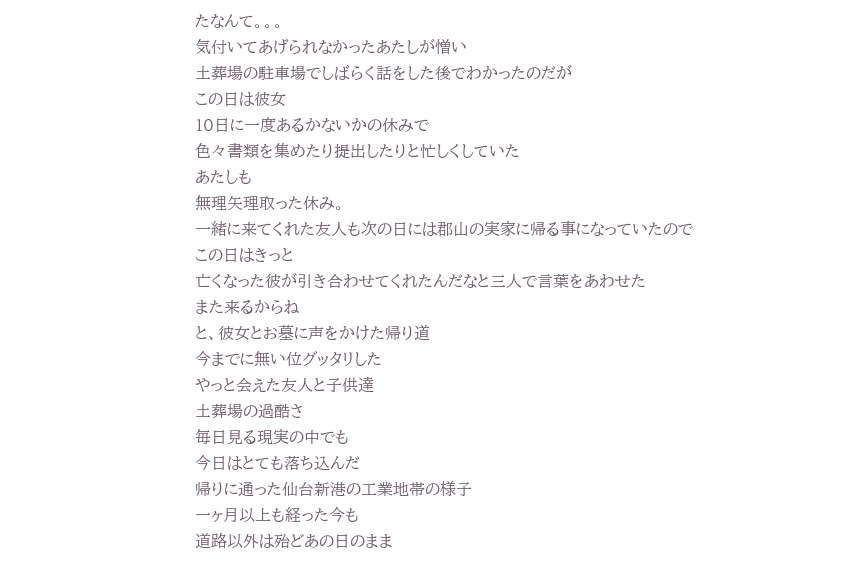たなんて。。。
気付いてあげられなかったあたしが憎い
土葬場の駐車場でしばらく話をした後でわかったのだが
この日は彼女
10日に一度あるかないかの休みで
色々書類を集めたり提出したりと忙しくしていた
あたしも
無理矢理取った休み。
一緒に来てくれた友人も次の日には郡山の実家に帰る事になっていたので
この日はきっと
亡くなった彼が引き合わせてくれたんだなと三人で言葉をあわせた
また来るからね
と、彼女とお墓に声をかけた帰り道
今までに無い位グッタリした
やっと会えた友人と子供達
土葬場の過酷さ
毎日見る現実の中でも
今日はとても落ち込んだ
帰りに通った仙台新港の工業地帯の様子
一ヶ月以上も経った今も
道路以外は殆どあの日のまま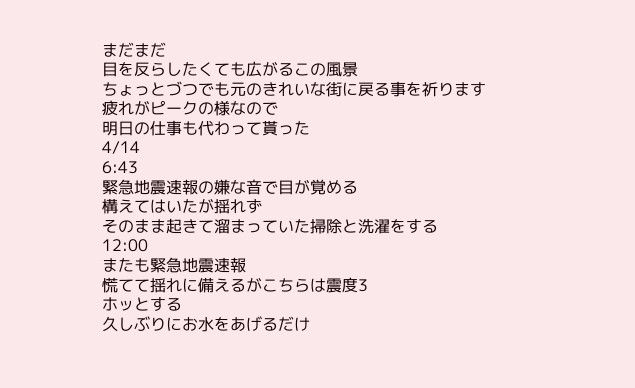まだまだ
目を反らしたくても広がるこの風景
ちょっとづつでも元のきれいな街に戻る事を祈ります
疲れがピークの様なので
明日の仕事も代わって貰った
4/14
6:43
緊急地震速報の嫌な音で目が覚める
構えてはいたが揺れず
そのまま起きて溜まっていた掃除と洗濯をする
12:00
またも緊急地震速報
慌てて揺れに備えるがこちらは震度3
ホッとする
久しぶりにお水をあげるだけ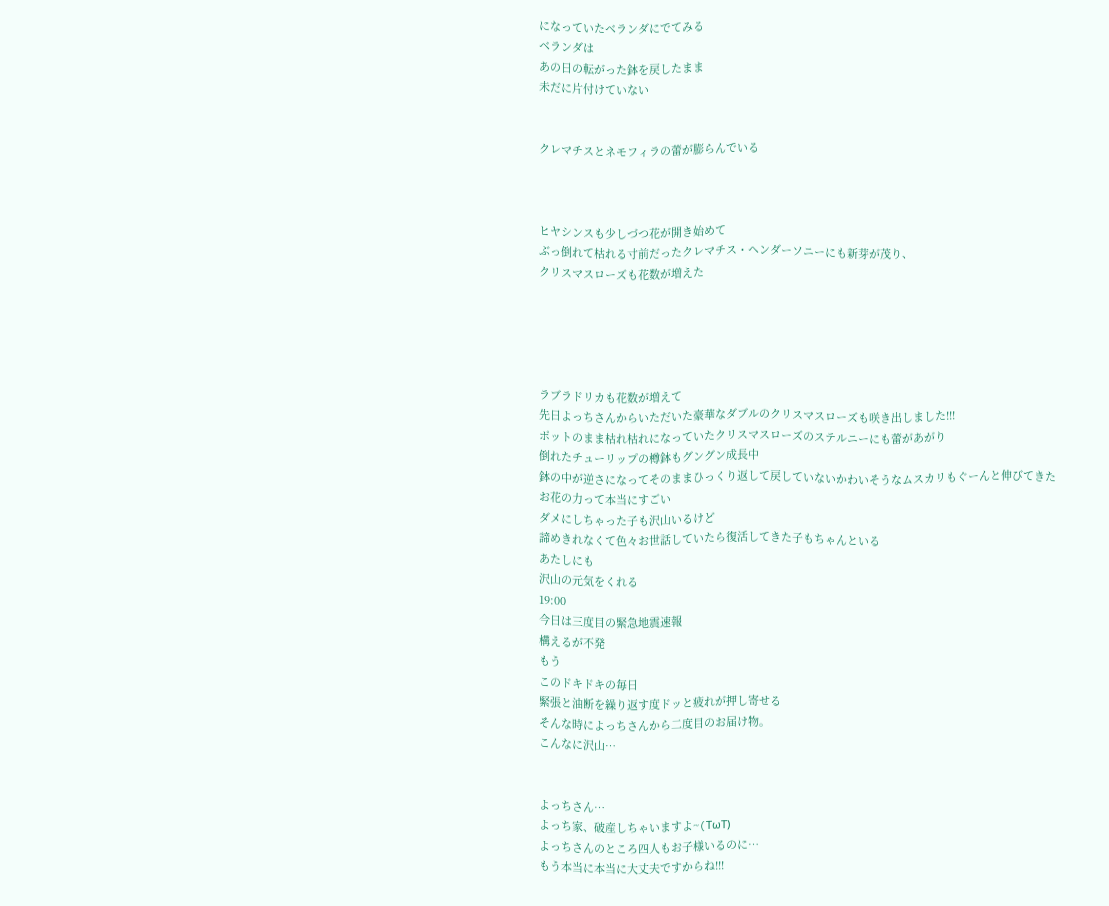になっていたベランダにでてみる
ベランダは
あの日の転がった鉢を戻したまま
未だに片付けていない


クレマチスとネモフィラの蕾が膨らんでいる



ヒヤシンスも少しづつ花が開き始めて
ぶっ倒れて枯れる寸前だったクレマチス・ヘンダーソニーにも新芽が茂り、
クリスマスローズも花数が増えた





ラブラドリカも花数が増えて
先日よっちさんからいただいた豪華なダブルのクリスマスローズも咲き出しました!!!
ポットのまま枯れ枯れになっていたクリスマスローズのステルニーにも蕾があがり
倒れたチューリップの樽鉢もグングン成長中
鉢の中が逆さになってそのままひっくり返して戻していないかわいそうなムスカリもぐーんと伸びてきた
お花の力って本当にすごい
ダメにしちゃった子も沢山いるけど
諦めきれなくて色々お世話していたら復活してきた子もちゃんといる
あたしにも
沢山の元気をくれる
19:00
今日は三度目の緊急地震速報
構えるが不発
もう
このドキドキの毎日
緊張と油断を繰り返す度ドッと疲れが押し寄せる
そんな時によっちさんから二度目のお届け物。
こんなに沢山…


よっちさん…
よっち家、破産しちゃいますよ~(TωT)
よっちさんのところ四人もお子様いるのに…
もう本当に本当に大丈夫ですからね!!!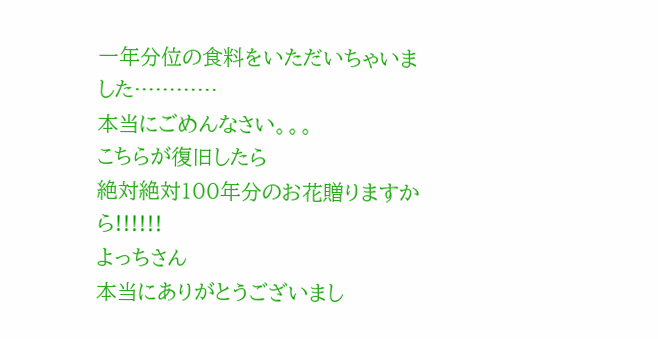一年分位の食料をいただいちゃいました…………
本当にごめんなさい。。。
こちらが復旧したら
絶対絶対100年分のお花贈りますから!!!!!!
よっちさん
本当にありがとうございまし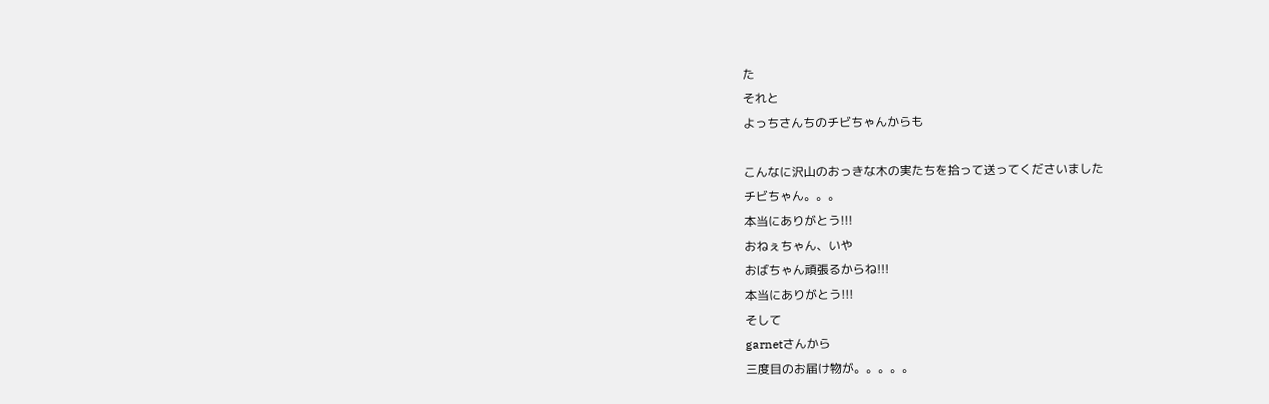た
それと
よっちさんちのチビちゃんからも

こんなに沢山のおっきな木の実たちを拾って送ってくださいました
チビちゃん。。。
本当にありがとう!!!
おねぇちゃん、いや
おばちゃん頑張るからね!!!
本当にありがとう!!!
そして
garnetさんから
三度目のお届け物が。。。。。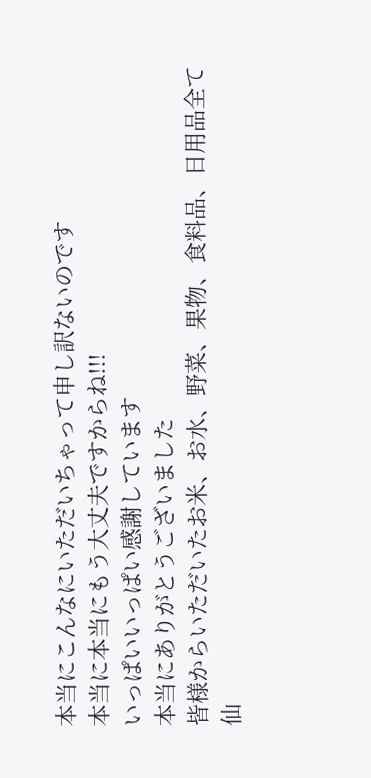本当にこんなにいただいちゃって申し訳ないのです
本当に本当にもう大丈夫ですからね!!!
いっぱいいっぱい感謝しています
本当にありがとうございました
皆様からいただいたお米、お水、野菜、果物、食料品、日用品全て
仙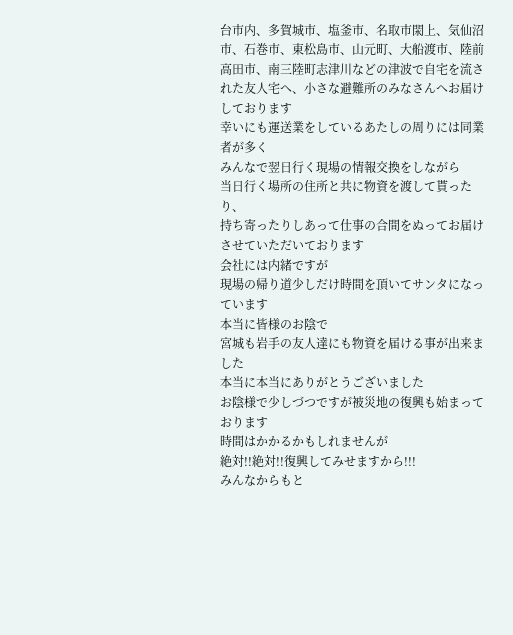台市内、多賀城市、塩釜市、名取市閖上、気仙沼市、石巻市、東松島市、山元町、大船渡市、陸前高田市、南三陸町志津川などの津波で自宅を流された友人宅へ、小さな避難所のみなさんへお届けしております
幸いにも運送業をしているあたしの周りには同業者が多く
みんなで翌日行く現場の情報交換をしながら
当日行く場所の住所と共に物資を渡して貰ったり、
持ち寄ったりしあって仕事の合間をぬってお届けさせていただいております
会社には内緒ですが
現場の帰り道少しだけ時間を頂いてサンタになっています
本当に皆様のお陰で
宮城も岩手の友人達にも物資を届ける事が出来ました
本当に本当にありがとうございました
お陰様で少しづつですが被災地の復興も始まっております
時間はかかるかもしれませんが
絶対!!絶対!!復興してみせますから!!!
みんなからもと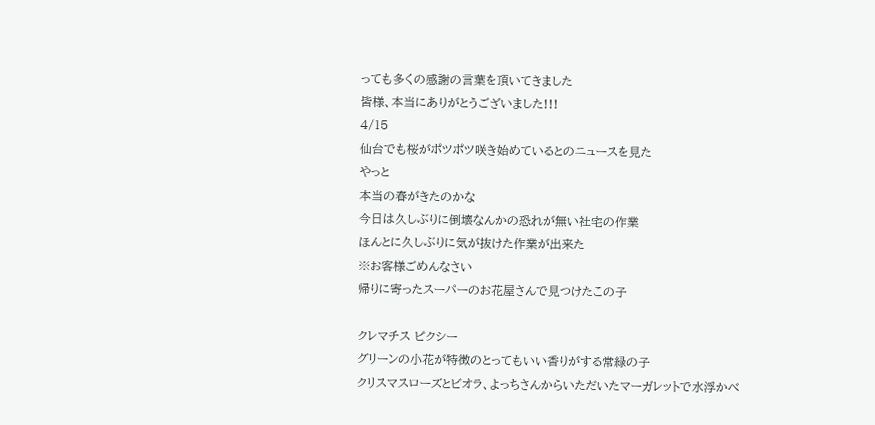っても多くの感謝の言葉を頂いてきました
皆様、本当にありがとうございました!!!
4/15
仙台でも桜がポツポツ咲き始めているとのニュースを見た
やっと
本当の春がきたのかな
今日は久しぶりに倒壊なんかの恐れが無い社宅の作業
ほんとに久しぶりに気が抜けた作業が出来た
※お客様ごめんなさい
帰りに寄ったスーパーのお花屋さんで見つけたこの子

クレマチス ピクシー
グリーンの小花が特徴のとってもいい香りがする常緑の子
クリスマスローズとビオラ、よっちさんからいただいたマーガレットで水浮かべ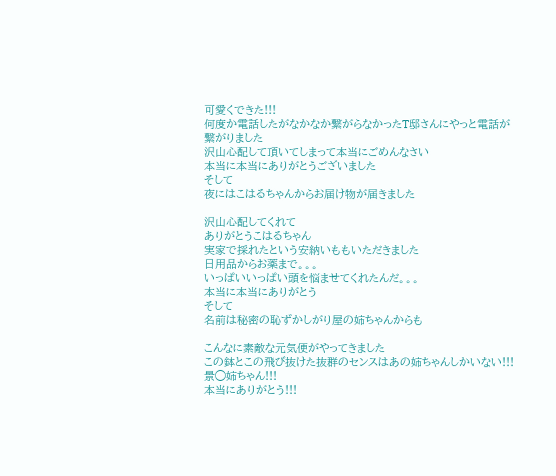可愛くできた!!!
何度か電話したがなかなか繋がらなかったT邸さんにやっと電話が繋がりました
沢山心配して頂いてしまって本当にごめんなさい
本当に本当にありがとうございました
そして
夜にはこはるちゃんからお届け物が届きました

沢山心配してくれて
ありがとうこはるちゃん
実家で採れたという安納いももいただきました
日用品からお薬まで。。。
いっぱいいっぱい頭を悩ませてくれたんだ。。。
本当に本当にありがとう
そして
名前は秘密の恥ずかしがり屋の姉ちゃんからも

こんなに素敵な元気便がやってきました
この鉢とこの飛び抜けた抜群のセンスはあの姉ちゃんしかいない!!!
景◯姉ちゃん!!!
本当にありがとう!!!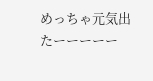めっちゃ元気出たーーーーー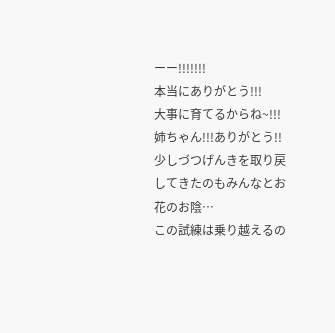ーー!!!!!!!
本当にありがとう!!!
大事に育てるからね~!!!
姉ちゃん!!!ありがとう!!
少しづつげんきを取り戻してきたのもみんなとお花のお陰…
この試練は乗り越えるの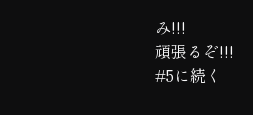み!!!
頑張るぞ!!!
#5に続く